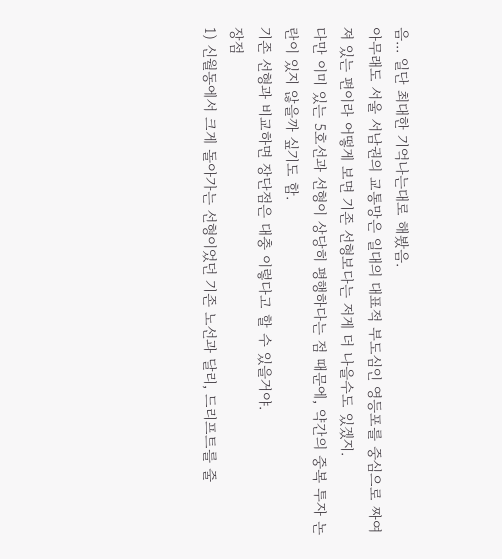음... 일단 최대한 기억나는대로 해봤음.
아무래도 서울 서남권의 교통망은 일대의 대표적 부도심인 영등포를 중심으로 짜여져 있는 편이라 어떻게 보면 기존 선형보다는 저게 더 나을수도 있겠지.
다만 이미 있는 5호선과 선형이 상당히 평행하다는 점 때문에, 약간의 중복 투자 논란이 있지 않을까 싶기도 함.
기존 선형과 비교하면 장단점은 대충 이렇다고 할 수 있을거야.
장점
1) 신월동에서 크게 돌아가는 선형이었던 기존 노선과 달리, 드리프트를 줄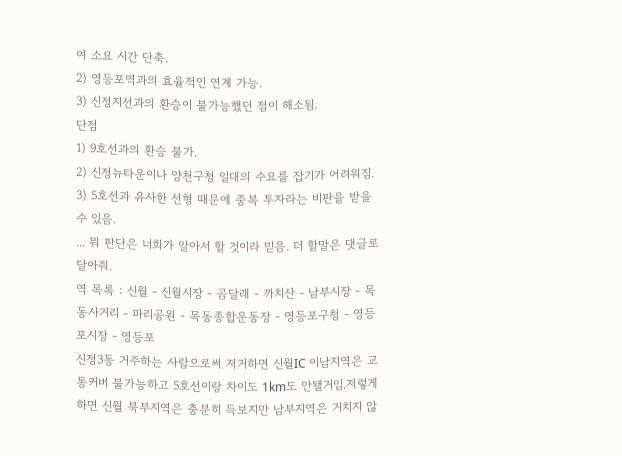여 소요 시간 단축.
2) 영등포역과의 효율적인 연계 가능.
3) 신정지선과의 환승이 불가능했던 점이 해소됨.
단점
1) 9호선과의 환승 불가.
2) 신정뉴타운이나 양천구청 일대의 수요를 잡기가 어려워짐.
3) 5호선과 유사한 선형 때문에 중복 투자라는 비판을 받을 수 있음.
... 뭐 판단은 너희가 알아서 할 것이라 믿음. 더 할말은 댓글로 달아줘.
역 목록 : 신월 - 신월시장 - 곰달래 - 까치산 - 남부시장 - 목동사거리 - 파리공원 - 목동종합운동장 - 영등포구청 - 영등포시장 - 영등포
신정3동 거주하는 사람으로써 저거하면 신월IC 이남지역은 교통커버 불가능하고 5호선이랑 차이도 1km도 안됄거임.저렇게하면 신월 북부지역은 충분히 득보지만 남부지역은 거치지 않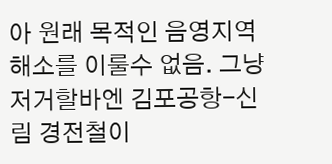아 원래 목적인 음영지역 해소를 이룰수 없음. 그냥 저거할바엔 김포공항-신림 경전철이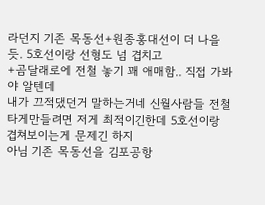라던지 기존 목동선+원종홍대선이 더 나을듯. 5호선이랑 선형도 넘 겹치고
+곰달래로에 전철 놓기 꽤 애매함.. 직접 가봐야 알텐데
내가 끄적댔던거 말하는거네 신월사람들 전철타게만들려면 저게 최적이긴한데 5호선이랑 겹쳐보이는게 문제긴 하지
아님 기존 목동선을 김포공항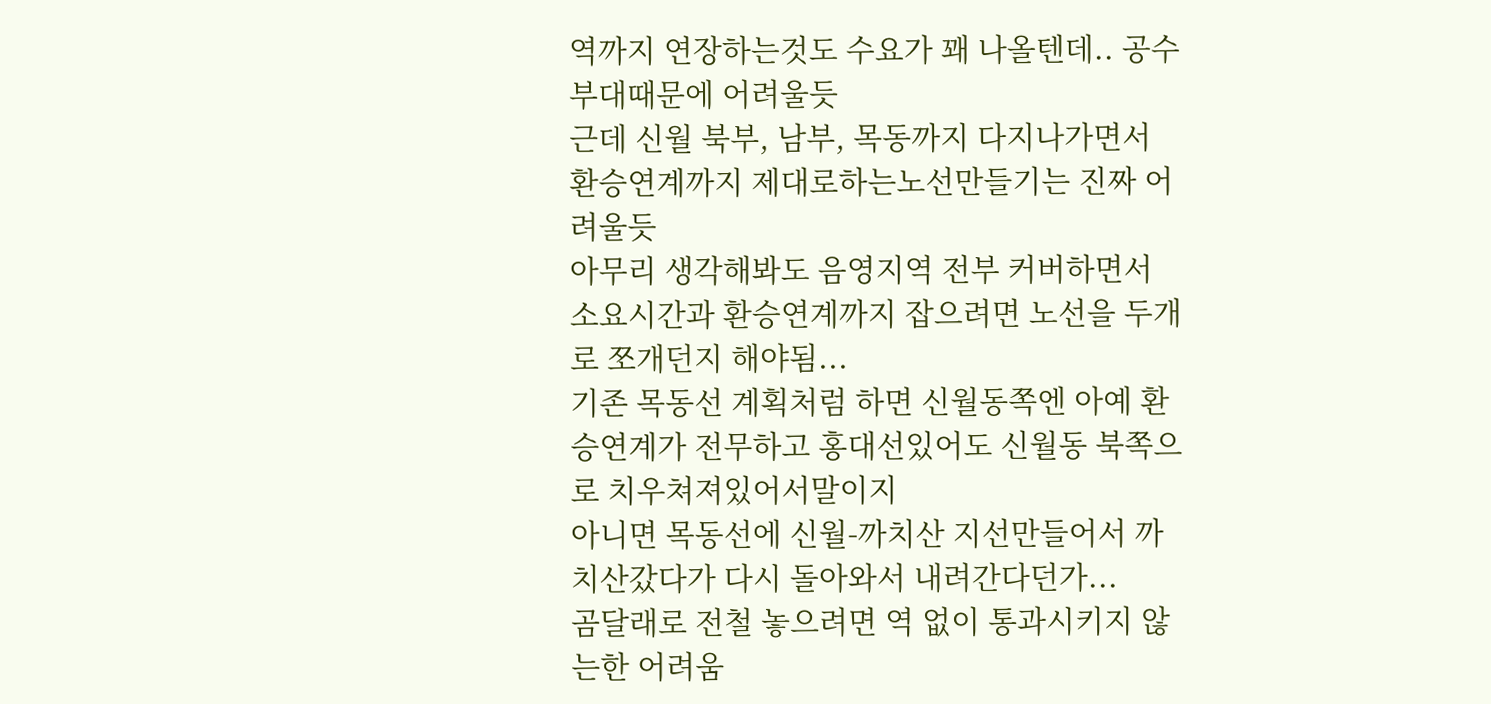역까지 연장하는것도 수요가 꽤 나올텐데.. 공수부대때문에 어려울듯
근데 신월 북부, 남부, 목동까지 다지나가면서 환승연계까지 제대로하는노선만들기는 진짜 어려울듯
아무리 생각해봐도 음영지역 전부 커버하면서 소요시간과 환승연계까지 잡으려면 노선을 두개로 쪼개던지 해야됨...
기존 목동선 계획처럼 하면 신월동쪽엔 아예 환승연계가 전무하고 홍대선있어도 신월동 북쪽으로 치우쳐져있어서말이지
아니면 목동선에 신월-까치산 지선만들어서 까치산갔다가 다시 돌아와서 내려간다던가...
곰달래로 전철 놓으려면 역 없이 통과시키지 않는한 어려움